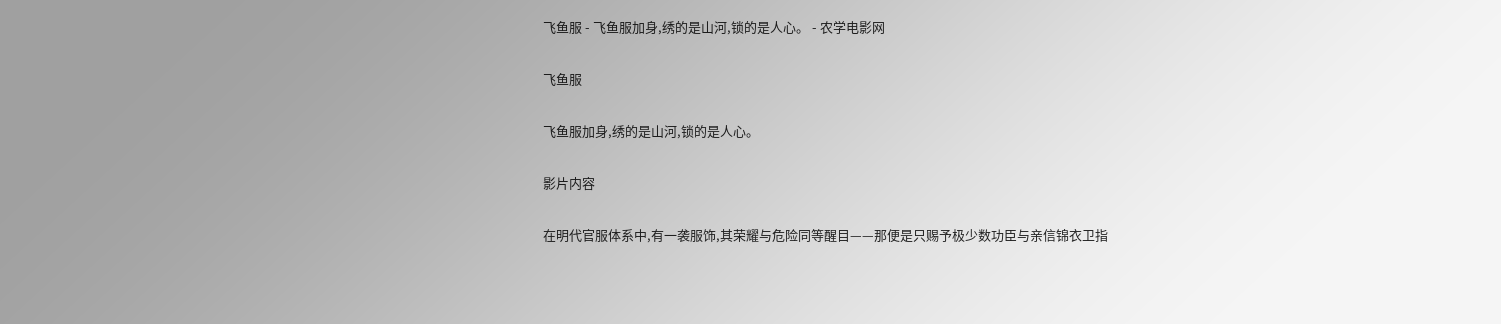飞鱼服 - 飞鱼服加身,绣的是山河,锁的是人心。 - 农学电影网

飞鱼服

飞鱼服加身,绣的是山河,锁的是人心。

影片内容

在明代官服体系中,有一袭服饰,其荣耀与危险同等醒目——那便是只赐予极少数功臣与亲信锦衣卫指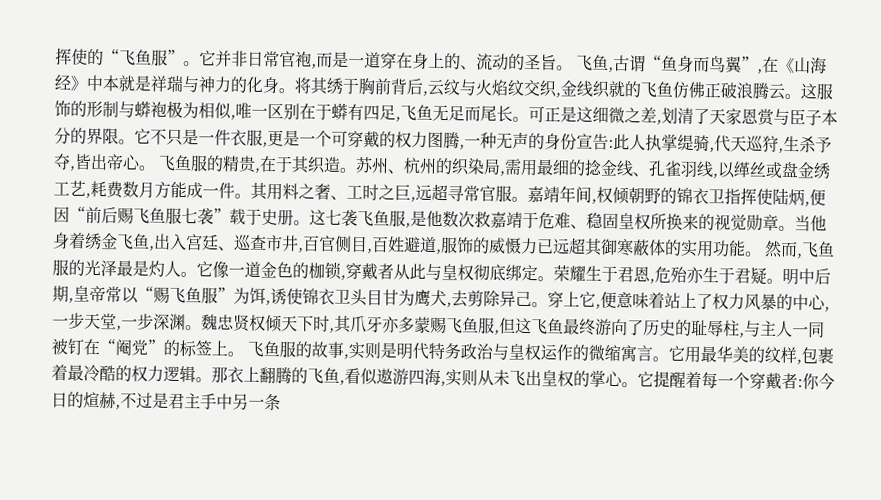挥使的“飞鱼服”。它并非日常官袍,而是一道穿在身上的、流动的圣旨。 飞鱼,古谓“鱼身而鸟翼”,在《山海经》中本就是祥瑞与神力的化身。将其绣于胸前背后,云纹与火焰纹交织,金线织就的飞鱼仿佛正破浪腾云。这服饰的形制与蟒袍极为相似,唯一区别在于蟒有四足,飞鱼无足而尾长。可正是这细微之差,划清了天家恩赏与臣子本分的界限。它不只是一件衣服,更是一个可穿戴的权力图腾,一种无声的身份宣告:此人执掌缇骑,代天巡狩,生杀予夺,皆出帝心。 飞鱼服的精贵,在于其织造。苏州、杭州的织染局,需用最细的捻金线、孔雀羽线,以缂丝或盘金绣工艺,耗费数月方能成一件。其用料之奢、工时之巨,远超寻常官服。嘉靖年间,权倾朝野的锦衣卫指挥使陆炳,便因“前后赐飞鱼服七袭”载于史册。这七袭飞鱼服,是他数次救嘉靖于危难、稳固皇权所换来的视觉勋章。当他身着绣金飞鱼,出入宫廷、巡查市井,百官侧目,百姓避道,服饰的威慑力已远超其御寒蔽体的实用功能。 然而,飞鱼服的光泽最是灼人。它像一道金色的枷锁,穿戴者从此与皇权彻底绑定。荣耀生于君恩,危殆亦生于君疑。明中后期,皇帝常以“赐飞鱼服”为饵,诱使锦衣卫头目甘为鹰犬,去剪除异己。穿上它,便意味着站上了权力风暴的中心,一步天堂,一步深渊。魏忠贤权倾天下时,其爪牙亦多蒙赐飞鱼服,但这飞鱼最终游向了历史的耻辱柱,与主人一同被钉在“阉党”的标签上。 飞鱼服的故事,实则是明代特务政治与皇权运作的微缩寓言。它用最华美的纹样,包裹着最冷酷的权力逻辑。那衣上翻腾的飞鱼,看似遨游四海,实则从未飞出皇权的掌心。它提醒着每一个穿戴者:你今日的煊赫,不过是君主手中另一条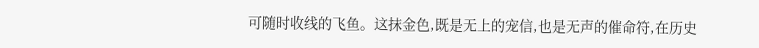可随时收线的飞鱼。这抹金色,既是无上的宠信,也是无声的催命符,在历史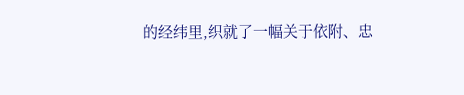的经纬里,织就了一幅关于依附、忠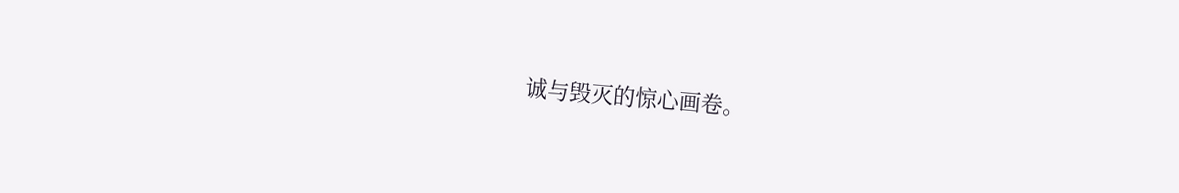诚与毁灭的惊心画卷。